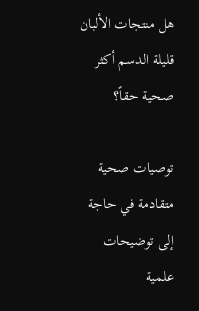هل منتجات الألبان قليلة الدسم أكثر صحية حقاً؟

توصيات صحية متقادمة في حاجة إلى توضيحات علمية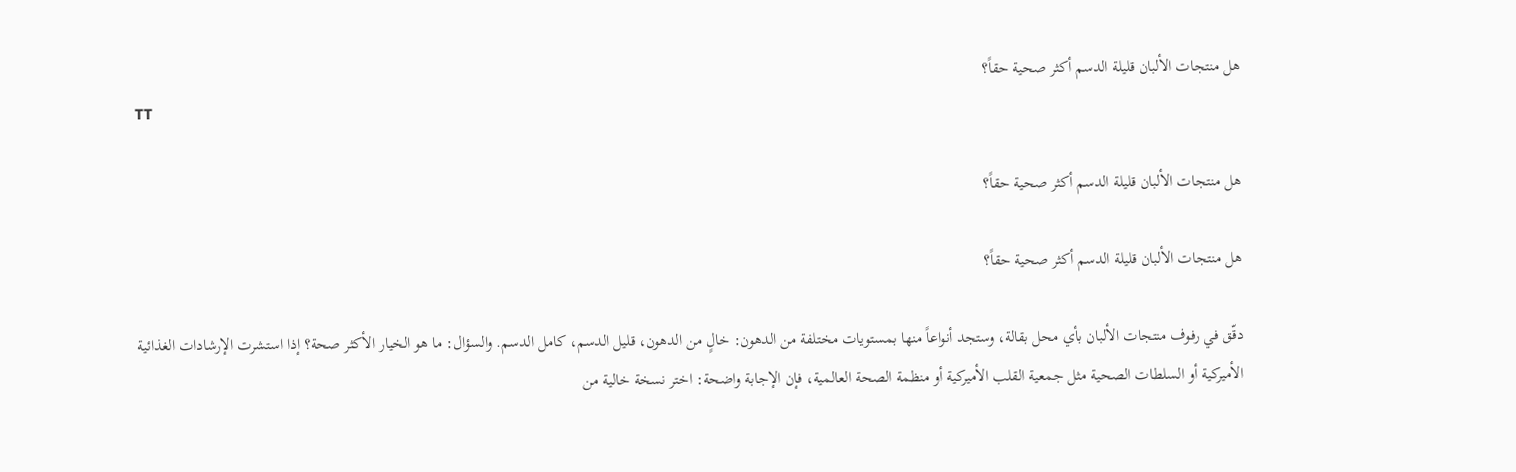هل منتجات الألبان قليلة الدسم أكثر صحية حقاً؟
TT

هل منتجات الألبان قليلة الدسم أكثر صحية حقاً؟

هل منتجات الألبان قليلة الدسم أكثر صحية حقاً؟

دقّق في رفوف منتجات الألبان بأي محل بقالة، وستجد أنواعاً منها بمستويات مختلفة من الدهون: خالٍ من الدهون، قليل الدسم، كامل الدسم. والسؤال: ما هو الخيار الأكثر صحة؟ إذا استشرت الإرشادات الغذائية الأميركية أو السلطات الصحية مثل جمعية القلب الأميركية أو منظمة الصحة العالمية، فإن الإجابة واضحة: اختر نسخة خالية من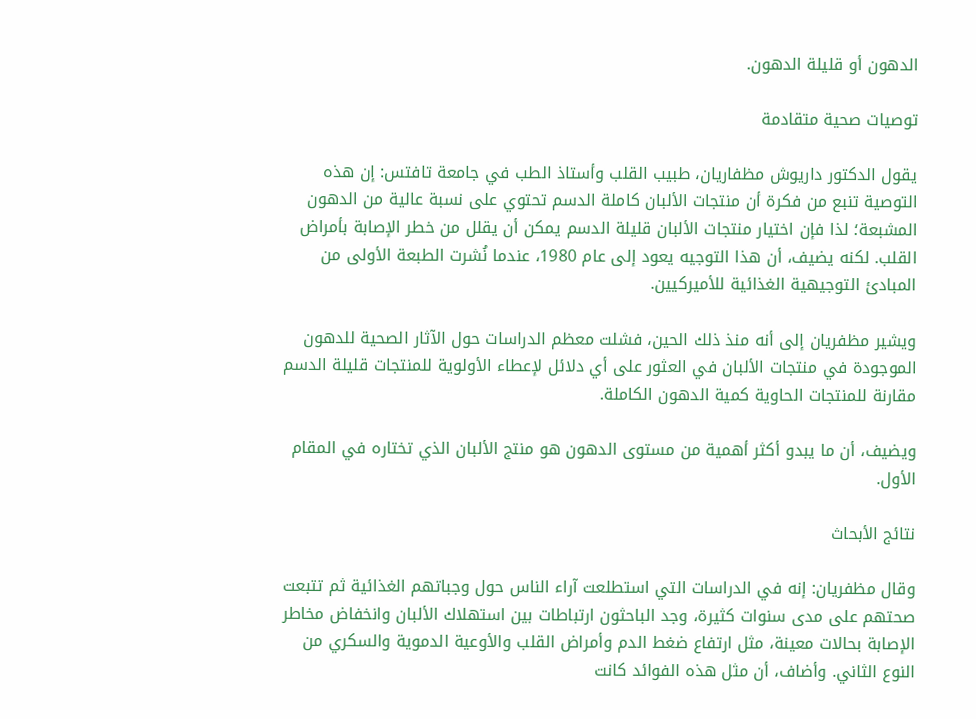الدهون أو قليلة الدهون.

توصيات صحية متقادمة

يقول الدكتور داريوش مظفاريان، طبيب القلب وأستاذ الطب في جامعة تافتس: إن هذه التوصية تنبع من فكرة أن منتجات الألبان كاملة الدسم تحتوي على نسبة عالية من الدهون المشبعة؛ لذا فإن اختيار منتجات الألبان قليلة الدسم يمكن أن يقلل من خطر الإصابة بأمراض القلب. لكنه يضيف، أن هذا التوجيه يعود إلى عام 1980، عندما نُشرت الطبعة الأولى من المبادئ التوجيهية الغذائية للأميركيين.

ويشير مظفريان إلى أنه منذ ذلك الحين، فشلت معظم الدراسات حول الآثار الصحية للدهون الموجودة في منتجات الألبان في العثور على أي دلائل لإعطاء الأولوية للمنتجات قليلة الدسم مقارنة للمنتجات الحاوية كمية الدهون الكاملة.

ويضيف، أن ما يبدو أكثر أهمية من مستوى الدهون هو منتج الألبان الذي تختاره في المقام الأول.

نتائج الأبحاث

وقال مظفريان: إنه في الدراسات التي استطلعت آراء الناس حول وجباتهم الغذائية ثم تتبعت صحتهم على مدى سنوات كثيرة، وجد الباحثون ارتباطات بين استهلاك الألبان وانخفاض مخاطر الإصابة بحالات معينة، مثل ارتفاع ضغط الدم وأمراض القلب والأوعية الدموية والسكري من النوع الثاني. وأضاف، أن مثل هذه الفوائد كانت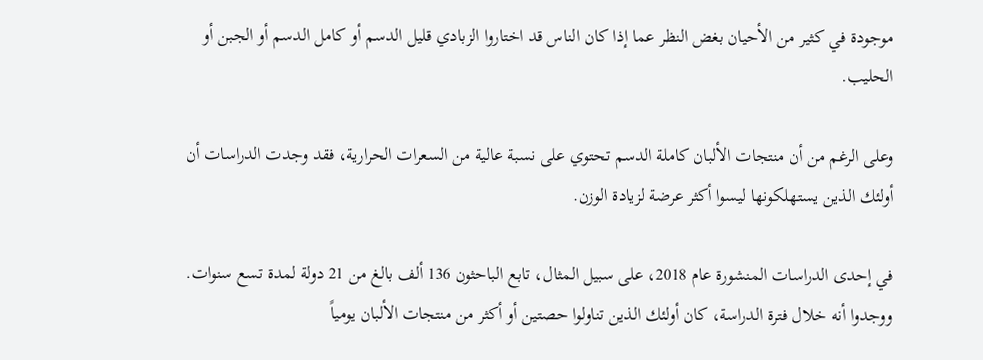موجودة في كثير من الأحيان بغض النظر عما إذا كان الناس قد اختاروا الزبادي قليل الدسم أو كامل الدسم أو الجبن أو الحليب.

وعلى الرغم من أن منتجات الألبان كاملة الدسم تحتوي على نسبة عالية من السعرات الحرارية، فقد وجدت الدراسات أن أولئك الذين يستهلكونها ليسوا أكثر عرضة لزيادة الوزن.

في إحدى الدراسات المنشورة عام 2018، على سبيل المثال، تابع الباحثون 136 ألف بالغ من 21 دولة لمدة تسع سنوات. ووجدوا أنه خلال فترة الدراسة، كان أولئك الذين تناولوا حصتين أو أكثر من منتجات الألبان يومياً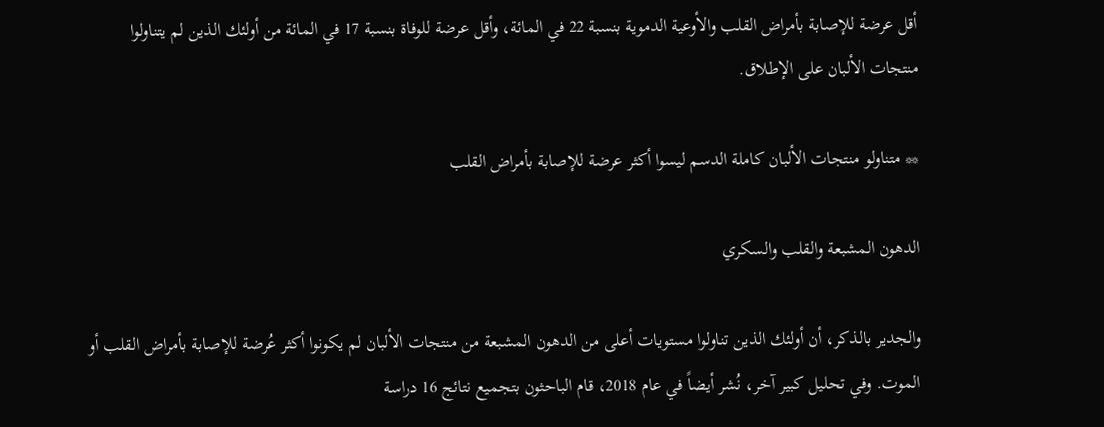أقل عرضة للإصابة بأمراض القلب والأوعية الدموية بنسبة 22 في المائة، وأقل عرضة للوفاة بنسبة 17 في المائة من أولئك الذين لم يتناولوا منتجات الألبان على الإطلاق.

** متناولو منتجات الألبان كاملة الدسم ليسوا أكثر عرضة للإصابة بأمراض القلب

الدهون المشبعة والقلب والسكري

والجدير بالذكر، أن أولئك الذين تناولوا مستويات أعلى من الدهون المشبعة من منتجات الألبان لم يكونوا أكثر عُرضة للإصابة بأمراض القلب أو الموت. وفي تحليل كبير آخر، نُشر أيضاً في عام 2018، قام الباحثون بتجميع نتائج 16 دراسة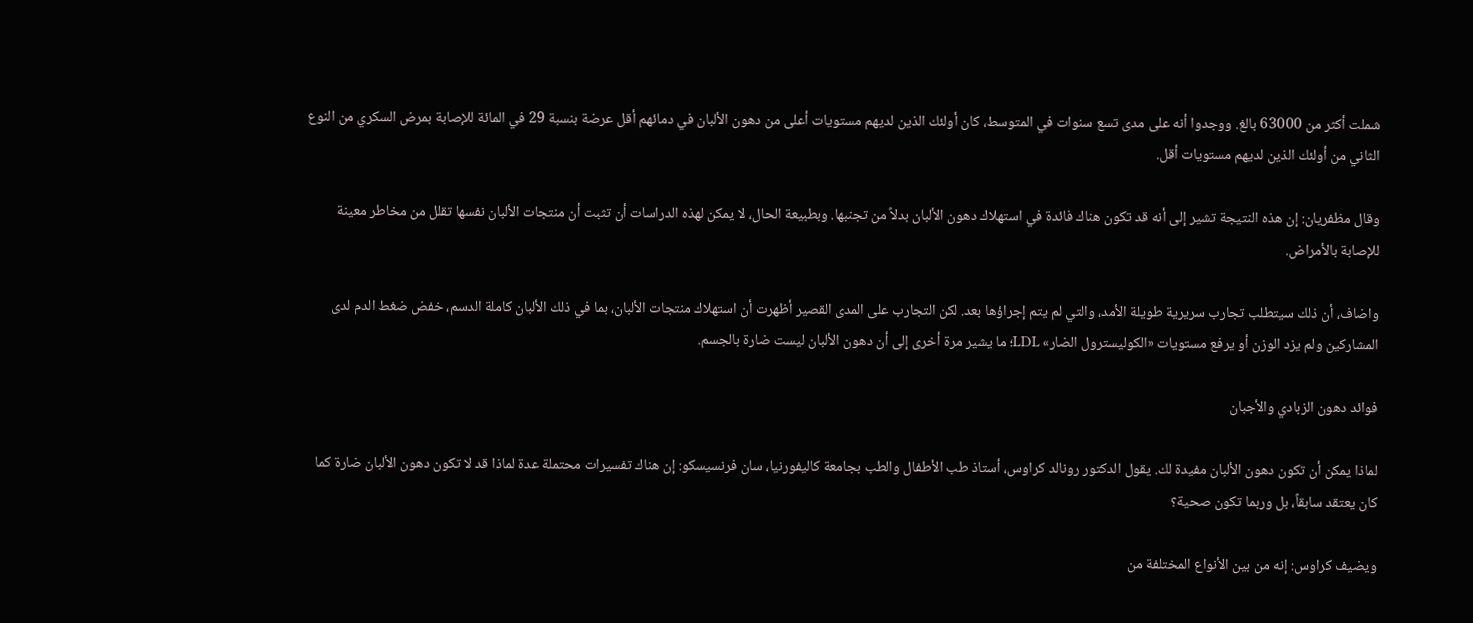شملت أكثر من 63000 بالغ. ووجدوا أنه على مدى تسع سنوات في المتوسط، كان أولئك الذين لديهم مستويات أعلى من دهون الألبان في دمائهم أقل عرضة بنسبة 29 في المائة للإصابة بمرض السكري من النوع الثاني من أولئك الذين لديهم مستويات أقل.

وقال مظفريان: إن هذه النتيجة تشير إلى أنه قد تكون هناك فائدة في استهلاك دهون الألبان بدلاً من تجنبها. وبطبيعة الحال، لا يمكن لهذه الدراسات أن تثبت أن منتجات الألبان نفسها تقلل من مخاطر معينة للإصابة بالأمراض.

واضاف، أن ذلك سيتطلب تجارب سريرية طويلة الأمد، والتي لم يتم إجراؤها بعد. لكن التجارب على المدى القصير أظهرت أن استهلاك منتجات الألبان، بما في ذلك الألبان كاملة الدسم، خفض ضغط الدم لدى المشاركين ولم يزد الوزن أو يرفع مستويات «الكوليسترول الضار» LDL؛ ما يشير مرة أخرى إلى أن دهون الألبان ليست ضارة بالجسم.

فوائد دهون الزبادي والأجبان

لماذا يمكن أن تكون دهون الألبان مفيدة لك. يقول الدكتور رونالد كراوس، أستاذ طب الأطفال والطب بجامعة كاليفورنيا، سان فرنسيسكو: إن هناك تفسيرات محتملة عدة لماذا قد لا تكون دهون الألبان ضارة كما كان يعتقد سابقاً، بل وربما تكون صحية؟

ويضيف كراوس: إنه من بين الأنواع المختلفة من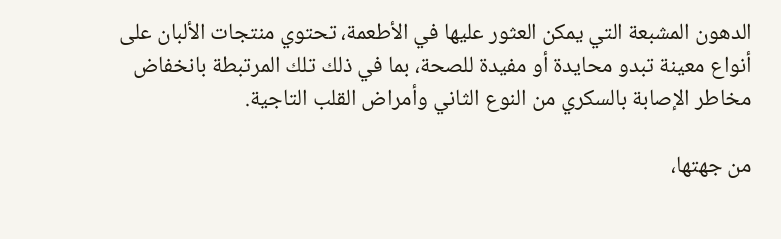الدهون المشبعة التي يمكن العثور عليها في الأطعمة، تحتوي منتجات الألبان على أنواع معينة تبدو محايدة أو مفيدة للصحة، بما في ذلك تلك المرتبطة بانخفاض مخاطر الإصابة بالسكري من النوع الثاني وأمراض القلب التاجية.

من جهتها،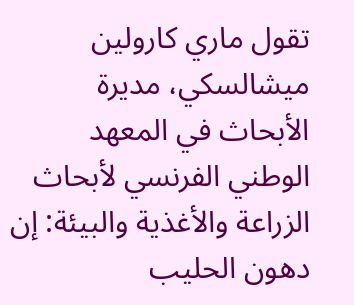تقول ماري كارولين ميشالسكي، مديرة الأبحاث في المعهد الوطني الفرنسي لأبحاث الزراعة والأغذية والبيئة: إن دهون الحليب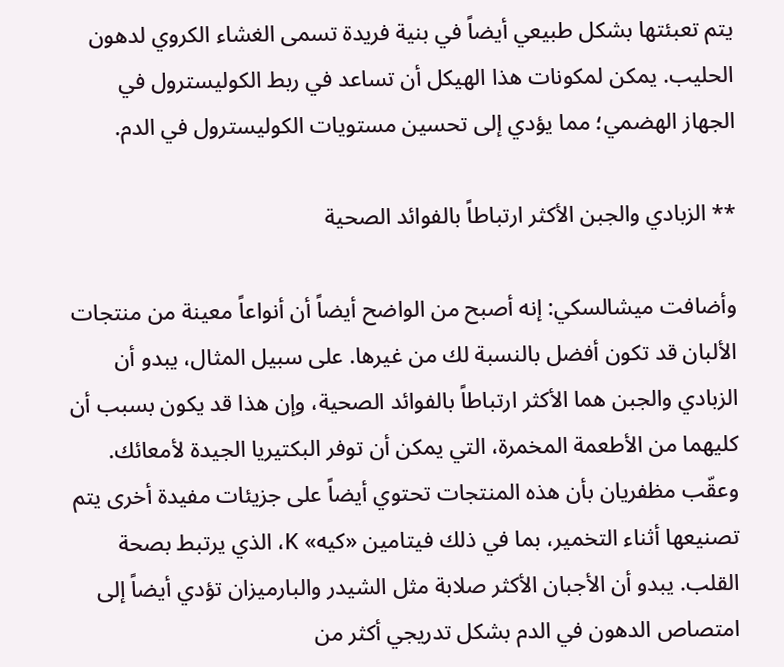يتم تعبئتها بشكل طبيعي أيضاً في بنية فريدة تسمى الغشاء الكروي لدهون الحليب. يمكن لمكونات هذا الهيكل أن تساعد في ربط الكوليسترول في الجهاز الهضمي؛ مما يؤدي إلى تحسين مستويات الكوليسترول في الدم.

** الزبادي والجبن الأكثر ارتباطاً بالفوائد الصحية

وأضافت ميشالسكي: إنه أصبح من الواضح أيضاً أن أنواعاً معينة من منتجات الألبان قد تكون أفضل بالنسبة لك من غيرها. على سبيل المثال، يبدو أن الزبادي والجبن هما الأكثر ارتباطاً بالفوائد الصحية، وإن هذا قد يكون بسبب أن كليهما من الأطعمة المخمرة، التي يمكن أن توفر البكتيريا الجيدة لأمعائك. وعقّب مظفريان بأن هذه المنتجات تحتوي أيضاً على جزيئات مفيدة أخرى يتم تصنيعها أثناء التخمير، بما في ذلك فيتامين «كيه» K، الذي يرتبط بصحة القلب. يبدو أن الأجبان الأكثر صلابة مثل الشيدر والبارميزان تؤدي أيضاً إلى امتصاص الدهون في الدم بشكل تدريجي أكثر من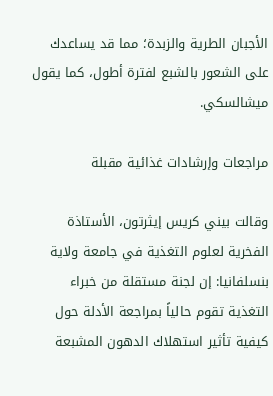الأجبان الطرية والزبدة؛ مما قد يساعدك على الشعور بالشبع لفترة أطول، كما يقول ميشالسكي.

مراجعات وإرشادات غذائية مقبلة

وقالت بيني كريس إيثرتون، الأستاذة الفخرية لعلوم التغذية في جامعة ولاية بنسلفانيا: إن لجنة مستقلة من خبراء التغذية تقوم حالياً بمراجعة الأدلة حول كيفية تأثير استهلاك الدهون المشبعة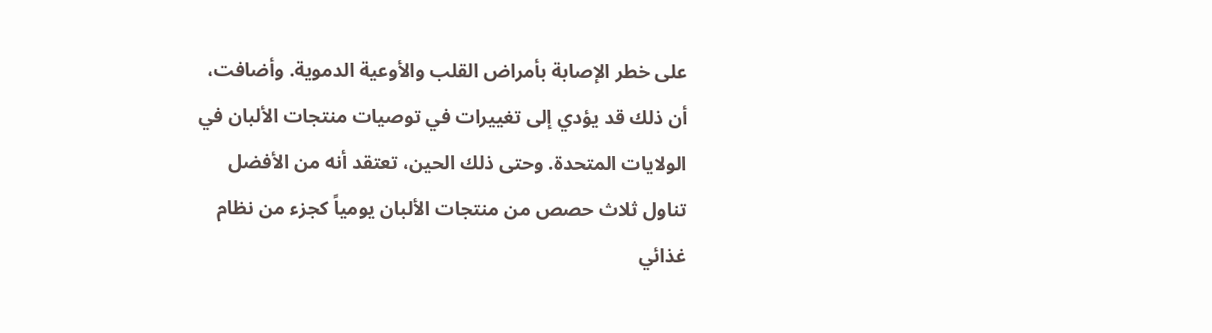على خطر الإصابة بأمراض القلب والأوعية الدموية. وأضافت، أن ذلك قد يؤدي إلى تغييرات في توصيات منتجات الألبان في الولايات المتحدة. وحتى ذلك الحين، تعتقد أنه من الأفضل تناول ثلاث حصص من منتجات الألبان يومياً كجزء من نظام غذائي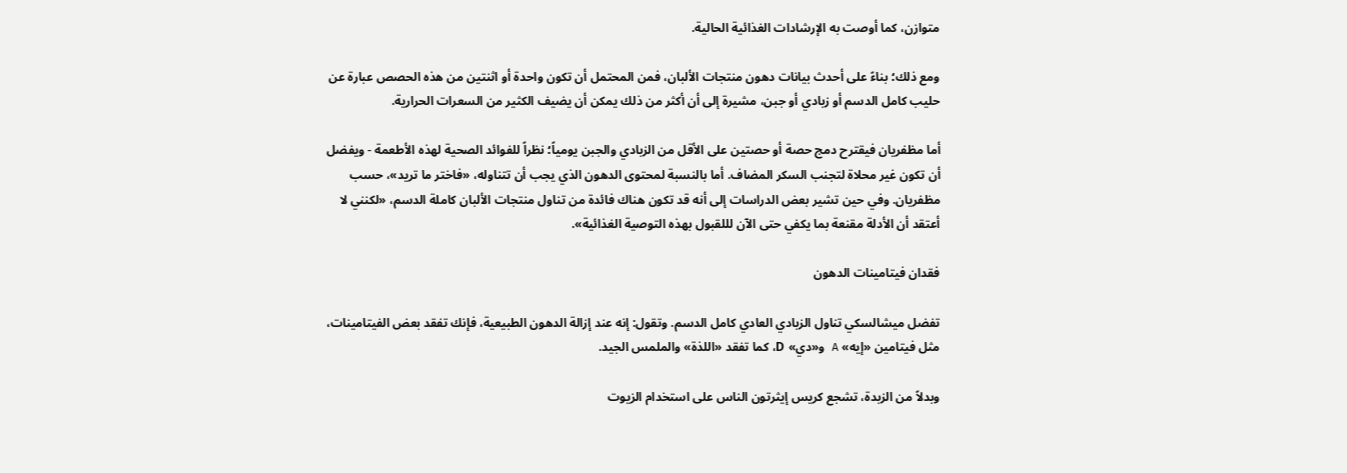متوازن، كما أوصت به الإرشادات الغذائية الحالية.

ومع ذلك؛ بناءً على أحدث بيانات دهون منتجات الألبان، فمن المحتمل أن تكون واحدة أو اثنتين من هذه الحصص عبارة عن حليب كامل الدسم أو زبادي أو جبن، مشيرة إلى أن أكثر من ذلك يمكن أن يضيف الكثير من السعرات الحرارية.

أما مظفريان فيقترح دمج حصة أو حصتين على الأقل من الزبادي والجبن يومياً؛ نظراً للفوائد الصحية لهذه الأطعمة - ويفضل أن تكون غير محلاة لتجنب السكر المضاف. أما بالنسبة لمحتوى الدهون الذي يجب أن تتناوله، «فاختر ما تريد»، حسب مظفريان. وفي حين تشير بعض الدراسات إلى أنه قد تكون هناك فائدة من تناول منتجات الألبان كاملة الدسم، «لكنني لا أعتقد أن الأدلة مقنعة بما يكفي حتى الآن لللقبول بهذه التوصية الغذائية».

فقدان فيتامينات الدهون

تفضل ميشالسكي تناول الزبادي العادي كامل الدسم. وتقول: إنه عند إزالة الدهون الطبيعية، فإنك تفقد بعض الفيتامينات، مثل فيتامين «إيه» A و«دي» D، كما تفقد «اللذة» والملمس الجيد.

وبدلاً من الزبدة، تشجع كريس إيثرتون الناس على استخدام الزيوت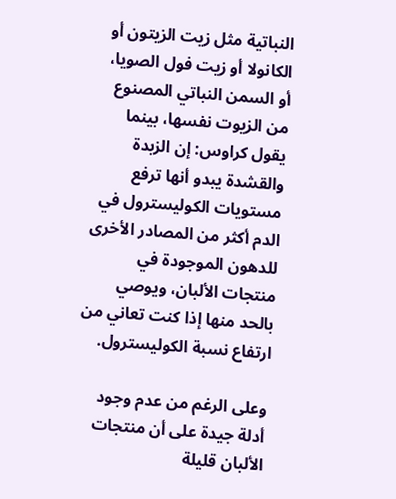النباتية مثل زيت الزيتون أو الكانولا أو زيت فول الصويا، أو السمن النباتي المصنوع من الزيوت نفسها، بينما يقول كراوس: إن الزبدة والقشدة يبدو أنها ترفع مستويات الكوليسترول في الدم أكثر من المصادر الأخرى للدهون الموجودة في منتجات الألبان، ويوصي بالحد منها إذا كنت تعاني من ارتفاع نسبة الكوليسترول.

وعلى الرغم من عدم وجود أدلة جيدة على أن منتجات الألبان قليلة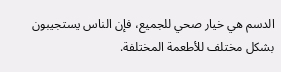الدسم هي خيار صحي للجميع، فإن الناس يستجيبون بشكل مختلف للأطعمة المختلفة.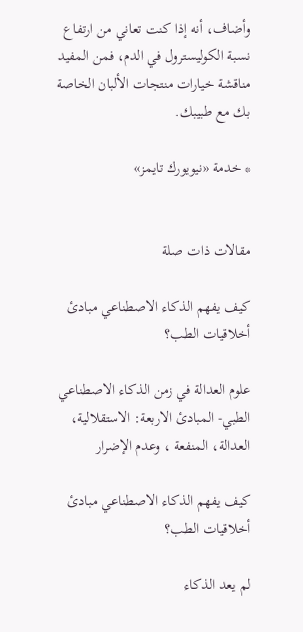وأضاف، أنه إذا كنت تعاني من ارتفاع نسبة الكوليسترول في الدم، فمن المفيد مناقشة خيارات منتجات الألبان الخاصة بك مع طبيبك.

* خدمة «نيويورك تايمز»


مقالات ذات صلة

كيف يفهم الذكاء الاصطناعي مبادئ أخلاقيات الطب؟

علوم العدالة في زمن الذكاء الاصطناعي الطبي- المبادئ الاربعة: الاستقلالية، العدالة، المنفعة ، وعدم الإضرار

كيف يفهم الذكاء الاصطناعي مبادئ أخلاقيات الطب؟

لم يعد الذكاء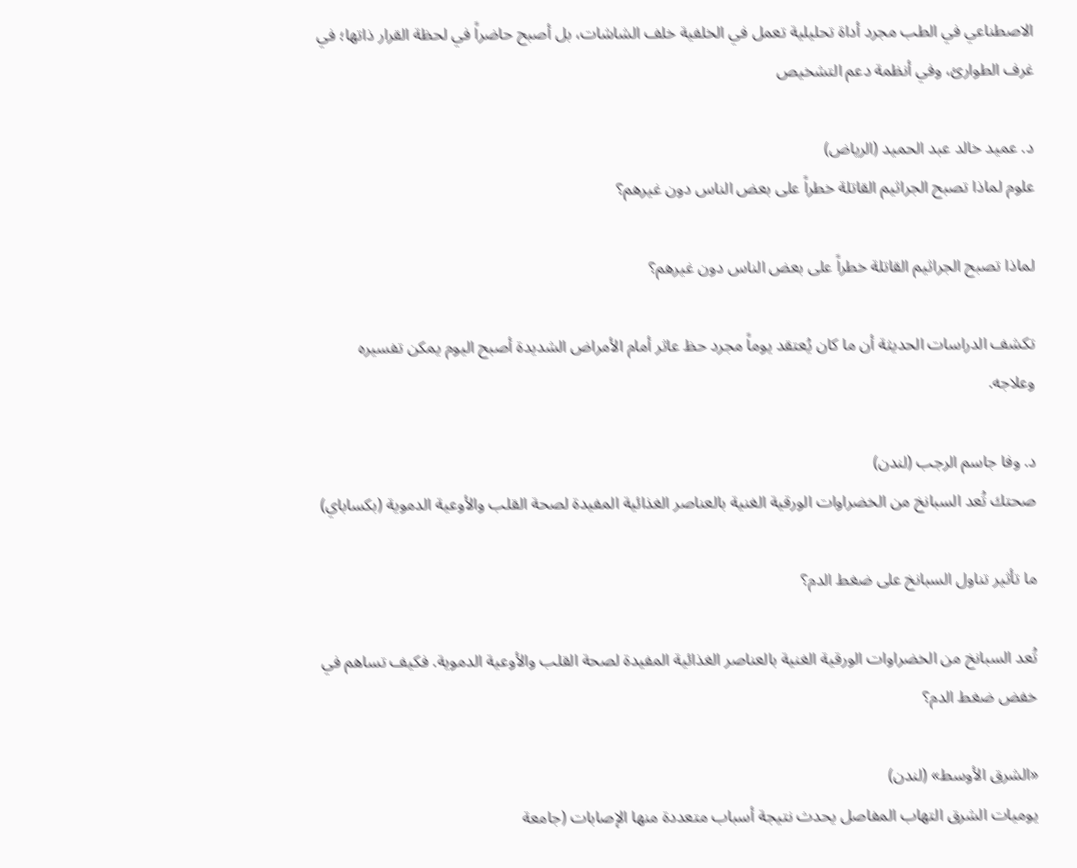الاصطناعي في الطب مجرد أداة تحليلية تعمل في الخلفية خلف الشاشات، بل أصبح حاضراً في لحظة القرار ذاتها؛ في غرف الطوارئ، وفي أنظمة دعم التشخيص

د. عميد خالد عبد الحميد (الرياض)
علوم لماذا تصبح الجراثيم القاتلة خطراً على بعض الناس دون غيرهم؟

لماذا تصبح الجراثيم القاتلة خطراً على بعض الناس دون غيرهم؟

تكشف الدراسات الحديثة أن ما كان يُعتقد يوماً مجرد حظ عاثر أمام الأمراض الشديدة أصبح اليوم يمكن تفسيره وعلاجه.

د. وفا جاسم الرجب (لندن)
صحتك تُعد السبانخ من الخضراوات الورقية الغنية بالعناصر الغذائية المفيدة لصحة القلب والأوعية الدموية (بكساباي)

ما تأثير تناول السبانخ على ضغط الدم؟

تُعد السبانخ من الخضراوات الورقية الغنية بالعناصر الغذائية المفيدة لصحة القلب والأوعية الدموية. فكيف تساهم في خفض ضغط الدم؟

«الشرق الأوسط» (لندن)
يوميات الشرق التهاب المفاصل يحدث نتيجة أسباب متعددة منها الإصابات (جامعة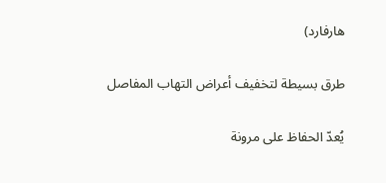هارفارد)

طرق بسيطة لتخفيف أعراض التهاب المفاصل

يُعدّ الحفاظ على مرونة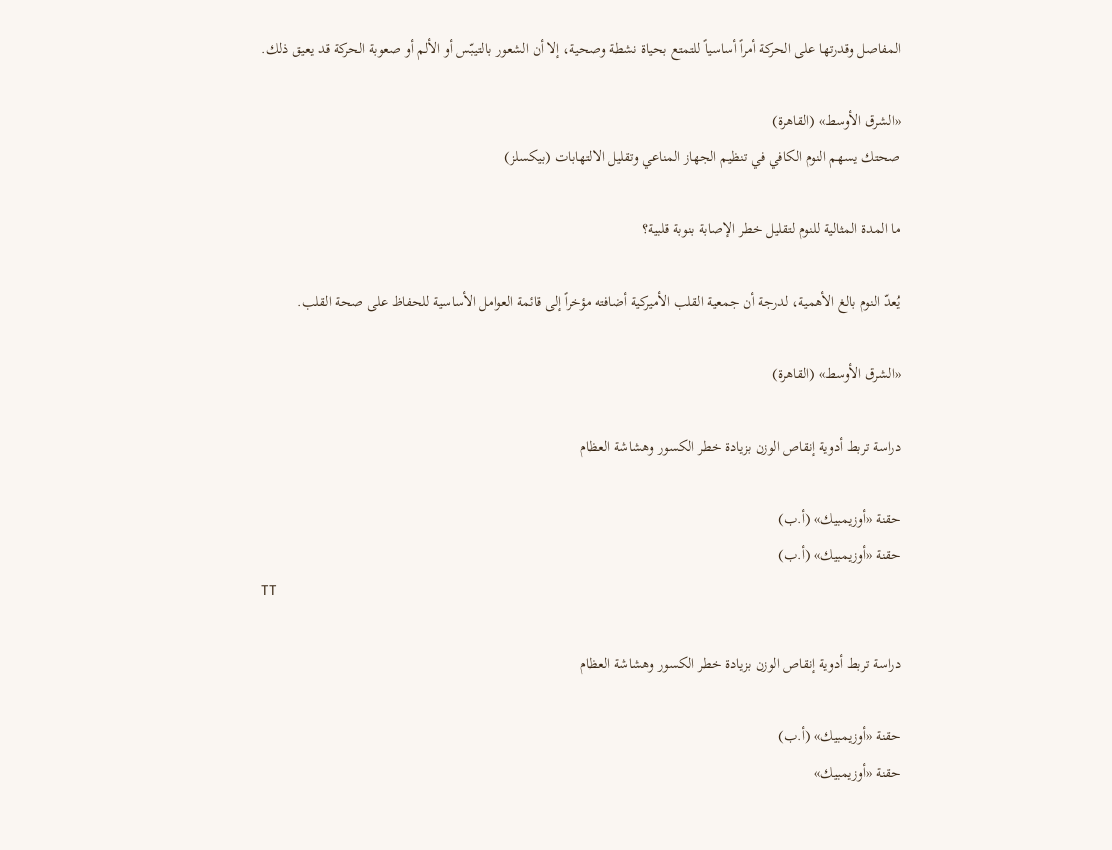المفاصل وقدرتها على الحركة أمراً أساسياً للتمتع بحياة نشطة وصحية، إلا أن الشعور بالتيبّس أو الألم أو صعوبة الحركة قد يعيق ذلك.

«الشرق الأوسط» (القاهرة)
صحتك يسهم النوم الكافي في تنظيم الجهاز المناعي وتقليل الالتهابات (بيكسلز)

ما المدة المثالية للنوم لتقليل خطر الإصابة بنوبة قلبية؟

يُعدّ النوم بالغ الأهمية، لدرجة أن جمعية القلب الأميركية أضافته مؤخراً إلى قائمة العوامل الأساسية للحفاظ على صحة القلب.

«الشرق الأوسط» (القاهرة)

دراسة تربط أدوية إنقاص الوزن بزيادة خطر الكسور وهشاشة العظام

حقنة «أوزيمبيك» (أ.ب)
حقنة «أوزيمبيك» (أ.ب)
TT

دراسة تربط أدوية إنقاص الوزن بزيادة خطر الكسور وهشاشة العظام

حقنة «أوزيمبيك» (أ.ب)
حقنة «أوزيمبيك»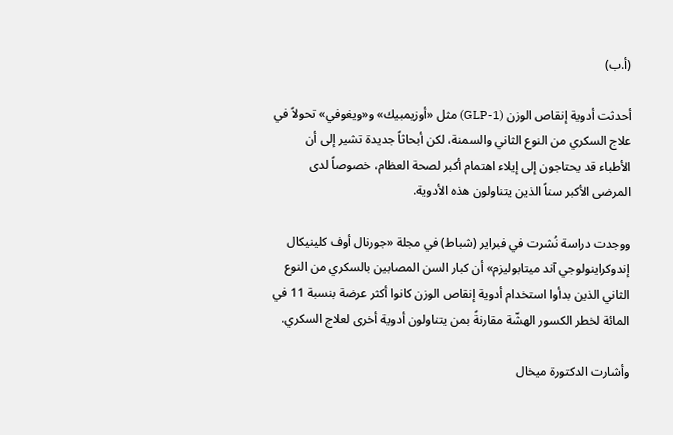(أ.ب)

أحدثت أدوية إنقاص الوزن (GLP-1) مثل «أوزيمبيك» و«ويغوفي» تحولاً في علاج السكري من النوع الثاني والسمنة، لكن أبحاثاً جديدة تشير إلى أن الأطباء قد يحتاجون إلى إيلاء اهتمام أكبر لصحة العظام، خصوصاً لدى المرضى الأكبر سناً الذين يتناولون هذه الأدوية.

ووجدت دراسة نُشرت في فبراير (شباط) في مجلة «جورنال أوف كلينيكال إندوكراينولوجي آند ميتابوليزم» أن كبار السن المصابين بالسكري من النوع الثاني الذين بدأوا استخدام أدوية إنقاص الوزن كانوا أكثر عرضة بنسبة 11 في المائة لخطر الكسور الهشّة مقارنةً بمن يتناولون أدوية أخرى لعلاج السكري.

وأشارت الدكتورة ميخال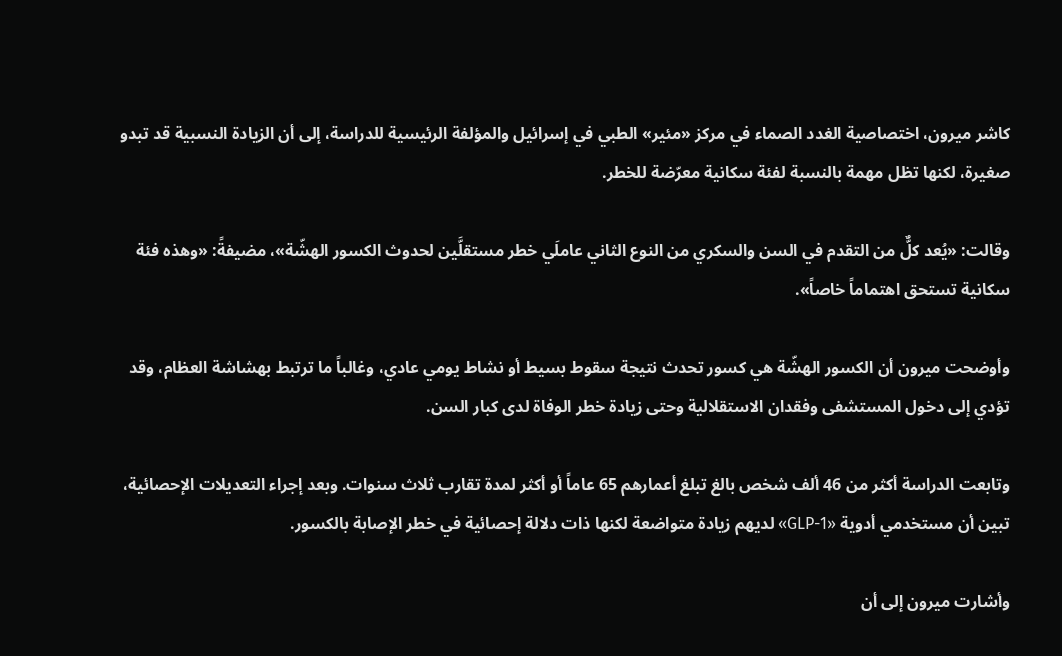كاشر ميرون، اختصاصية الغدد الصماء في مركز «مئير» الطبي في إسرائيل والمؤلفة الرئيسية للدراسة، إلى أن الزيادة النسبية قد تبدو صغيرة، لكنها تظل مهمة بالنسبة لفئة سكانية معرّضة للخطر.

وقالت: «يُعد كلٌّ من التقدم في السن والسكري من النوع الثاني عاملَي خطر مستقلَّين لحدوث الكسور الهشّة»، مضيفةً: «وهذه فئة سكانية تستحق اهتماماً خاصاً».

وأوضحت ميرون أن الكسور الهشّة هي كسور تحدث نتيجة سقوط بسيط أو نشاط يومي عادي، وغالباً ما ترتبط بهشاشة العظام، وقد تؤدي إلى دخول المستشفى وفقدان الاستقلالية وحتى زيادة خطر الوفاة لدى كبار السن.

وتابعت الدراسة أكثر من 46 ألف شخص بالغ تبلغ أعمارهم 65 عاماً أو أكثر لمدة تقارب ثلاث سنوات. وبعد إجراء التعديلات الإحصائية، تبين أن مستخدمي أدوية «GLP-1» لديهم زيادة متواضعة لكنها ذات دلالة إحصائية في خطر الإصابة بالكسور.

وأشارت ميرون إلى أن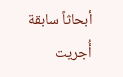أبحاثاً سابقة أُجريت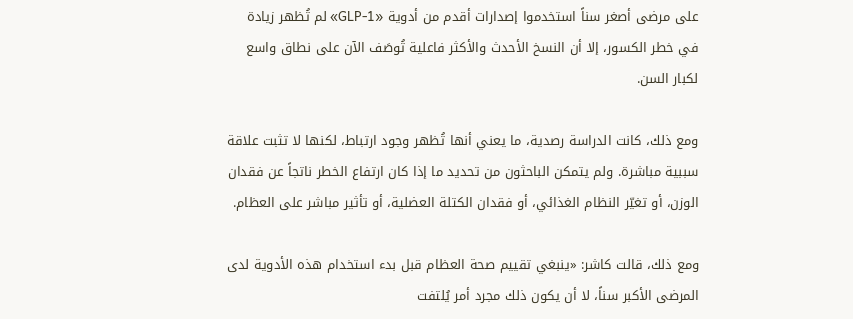على مرضى أصغر سناً استخدموا إصدارات أقدم من أدوية «GLP-1» لم تُظهر زيادة في خطر الكسور، إلا أن النسخ الأحدث والأكثر فاعلية تُوصَف الآن على نطاق واسع لكبار السن.

ومع ذلك، كانت الدراسة رصدية، ما يعني أنها تُظهر وجود ارتباط، لكنها لا تثبت علاقة سببية مباشرة. ولم يتمكن الباحثون من تحديد ما إذا كان ارتفاع الخطر ناتجاً عن فقدان الوزن، أو تغيّر النظام الغذائي، أو فقدان الكتلة العضلية، أو تأثير مباشر على العظام.

ومع ذلك، قالت كاشر: «ينبغي تقييم صحة العظام قبل بدء استخدام هذه الأدوية لدى المرضى الأكبر سناً، لا أن يكون ذلك مجرد أمر يُلتفت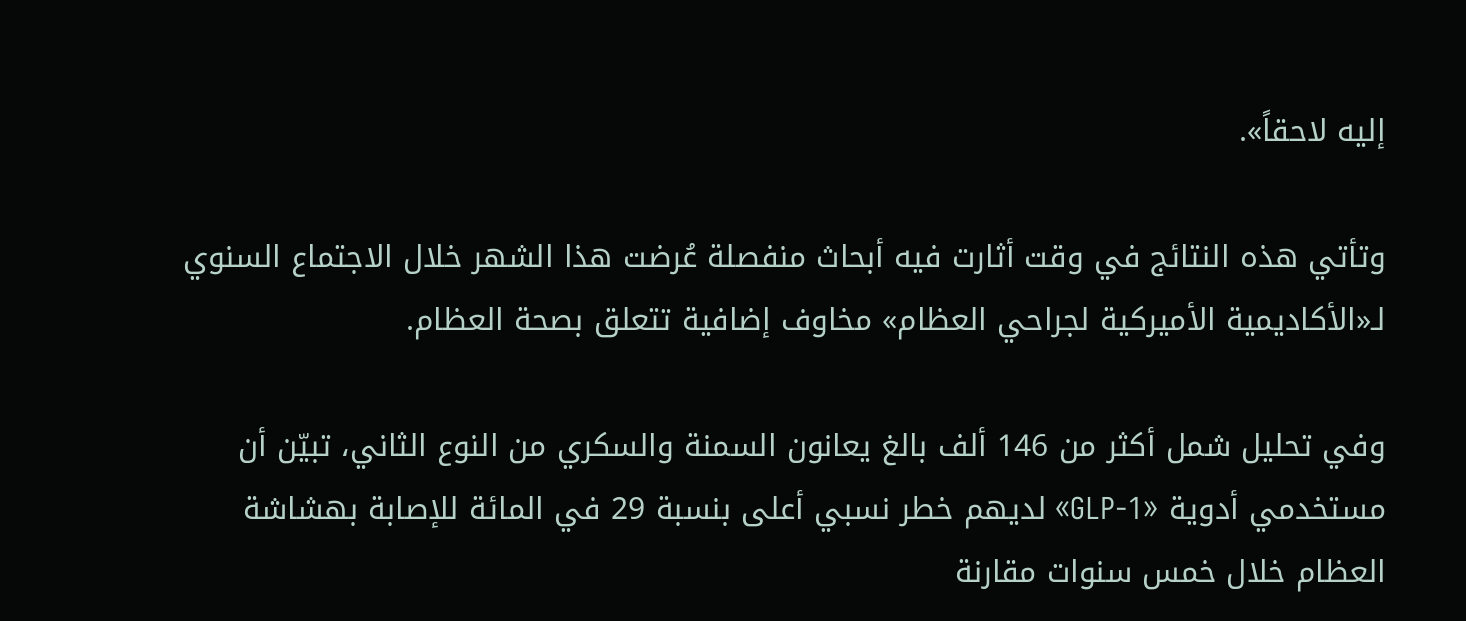إليه لاحقاً».

وتأتي هذه النتائج في وقت أثارت فيه أبحاث منفصلة عُرضت هذا الشهر خلال الاجتماع السنوي لـ«الأكاديمية الأميركية لجراحي العظام» مخاوف إضافية تتعلق بصحة العظام.

وفي تحليل شمل أكثر من 146 ألف بالغ يعانون السمنة والسكري من النوع الثاني، تبيّن أن مستخدمي أدوية «GLP-1» لديهم خطر نسبي أعلى بنسبة 29 في المائة للإصابة بهشاشة العظام خلال خمس سنوات مقارنة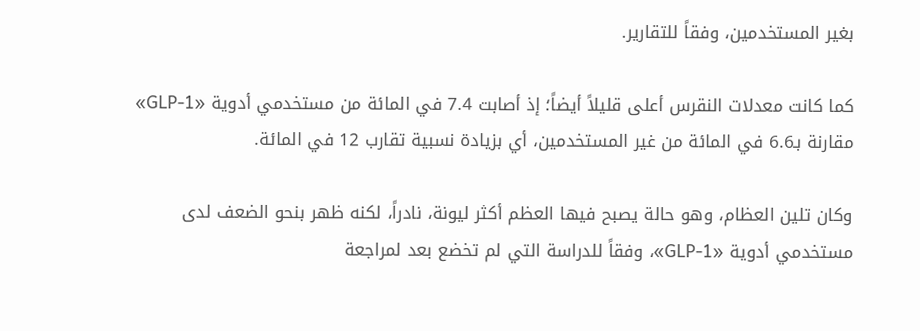بغير المستخدمين، وفقاً للتقارير.

كما كانت معدلات النقرس أعلى قليلاً أيضاً؛ إذ أصابت 7.4 في المائة من مستخدمي أدوية «GLP-1» مقارنة بـ6.6 في المائة من غير المستخدمين، أي بزيادة نسبية تقارب 12 في المائة.

وكان تلين العظام، وهو حالة يصبح فيها العظم أكثر ليونة، نادراً، لكنه ظهر بنحو الضعف لدى مستخدمي أدوية «GLP-1»، وفقاً للدراسة التي لم تخضع بعد لمراجعة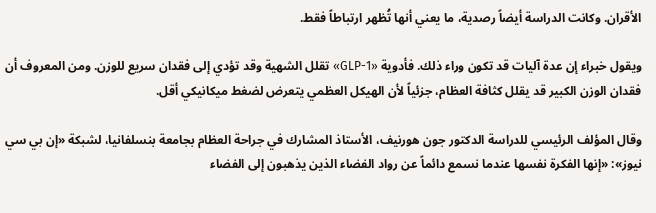الأقران. وكانت الدراسة أيضاً رصدية، ما يعني أنها تُظهر ارتباطاً فقط.

ويقول خبراء إن عدة آليات قد تكون وراء ذلك. فأدوية «GLP-1» تقلل الشهية وقد تؤدي إلى فقدان سريع للوزن. ومن المعروف أن فقدان الوزن الكبير قد يقلل كثافة العظام، جزئياً لأن الهيكل العظمي يتعرض لضغط ميكانيكي أقل.

وقال المؤلف الرئيسي للدراسة الدكتور جون هورنيف، الأستاذ المشارك في جراحة العظام بجامعة بنسلفانيا، لشبكة «إن بي سي نيوز»: «إنها الفكرة نفسها عندما نسمع دائماً عن رواد الفضاء الذين يذهبون إلى الفضاء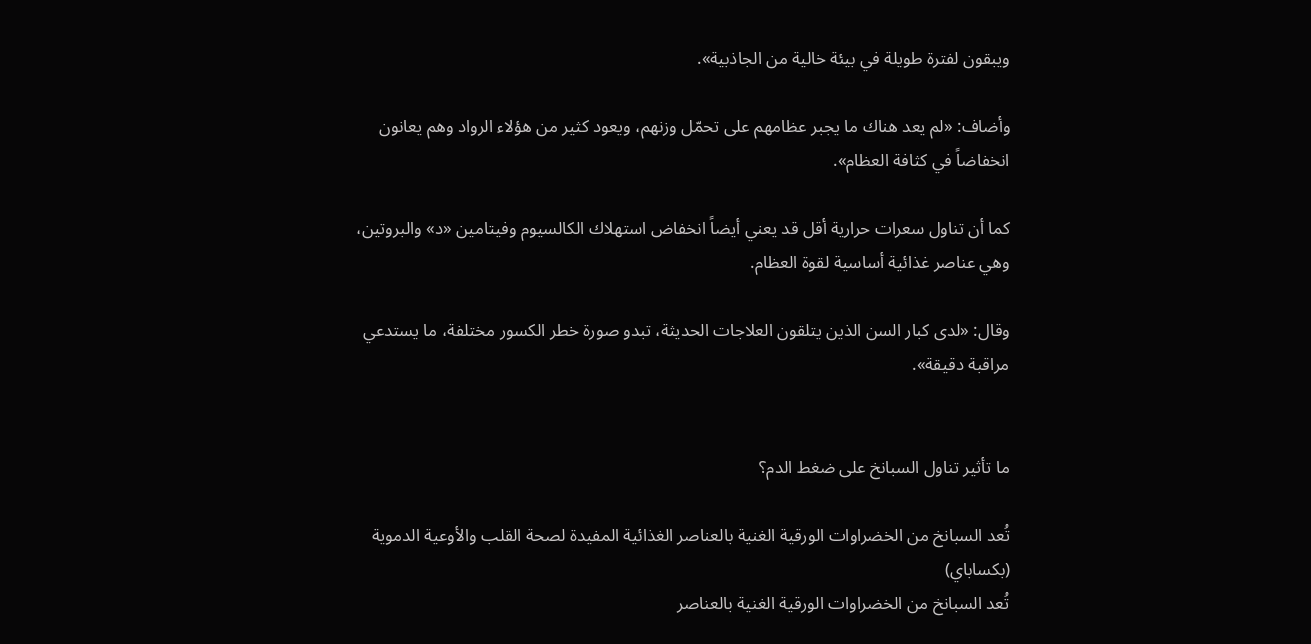ويبقون لفترة طويلة في بيئة خالية من الجاذبية».

وأضاف: «لم يعد هناك ما يجبر عظامهم على تحمّل وزنهم، ويعود كثير من هؤلاء الرواد وهم يعانون انخفاضاً في كثافة العظام».

كما أن تناول سعرات حرارية أقل قد يعني أيضاً انخفاض استهلاك الكالسيوم وفيتامين «د» والبروتين، وهي عناصر غذائية أساسية لقوة العظام.

وقال: «لدى كبار السن الذين يتلقون العلاجات الحديثة، تبدو صورة خطر الكسور مختلفة، ما يستدعي مراقبة دقيقة».


ما تأثير تناول السبانخ على ضغط الدم؟

تُعد السبانخ من الخضراوات الورقية الغنية بالعناصر الغذائية المفيدة لصحة القلب والأوعية الدموية (بكساباي)
تُعد السبانخ من الخضراوات الورقية الغنية بالعناصر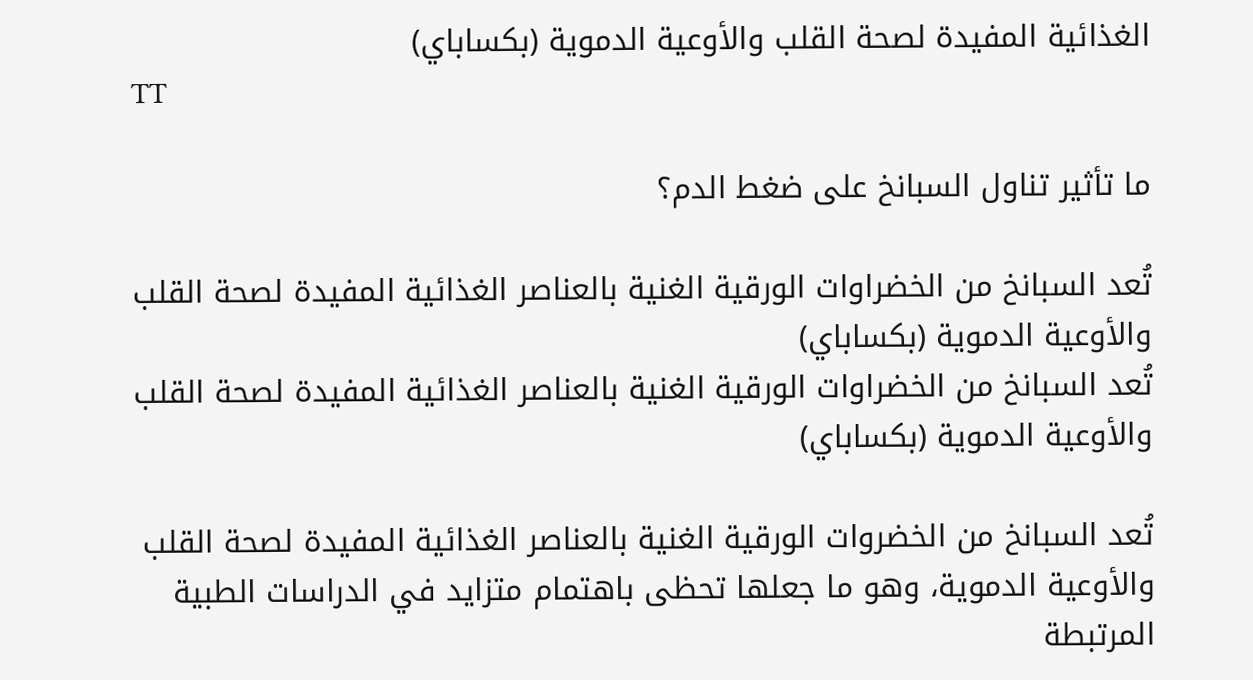الغذائية المفيدة لصحة القلب والأوعية الدموية (بكساباي)
TT

ما تأثير تناول السبانخ على ضغط الدم؟

تُعد السبانخ من الخضراوات الورقية الغنية بالعناصر الغذائية المفيدة لصحة القلب والأوعية الدموية (بكساباي)
تُعد السبانخ من الخضراوات الورقية الغنية بالعناصر الغذائية المفيدة لصحة القلب والأوعية الدموية (بكساباي)

تُعد السبانخ من الخضروات الورقية الغنية بالعناصر الغذائية المفيدة لصحة القلب والأوعية الدموية، وهو ما جعلها تحظى باهتمام متزايد في الدراسات الطبية المرتبطة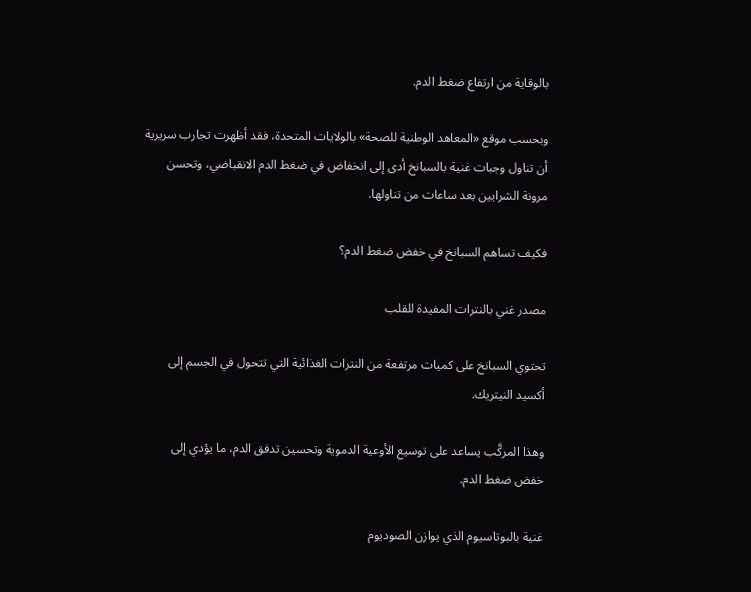بالوقاية من ارتفاع ضغط الدم.

وبحسب موقع «المعاهد الوطنية للصحة» بالولايات المتحدة، فقد أظهرت تجارب سريرية أن تناول وجبات غنية بالسبانخ أدى إلى انخفاض في ضغط الدم الانقباضي، وتحسن مرونة الشرايين بعد ساعات من تناولها.

فكيف تساهم السبانخ في خفض ضغط الدم؟

مصدر غني بالنترات المفيدة للقلب

تحتوي السبانخ على كميات مرتفعة من النترات الغذائية التي تتحول في الجسم إلى أكسيد النيتريك.

وهذا المركَّب يساعد على توسيع الأوعية الدموية وتحسين تدفق الدم، ما يؤدي إلى خفض ضغط الدم.

غنية بالبوتاسيوم الذي يوازن الصوديوم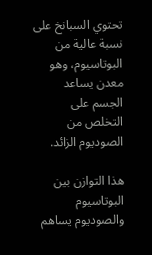تحتوي السبانخ على نسبة عالية من البوتاسيوم، وهو معدن يساعد الجسم على التخلص من الصوديوم الزائد.

هذا التوازن بين البوتاسيوم والصوديوم يساهم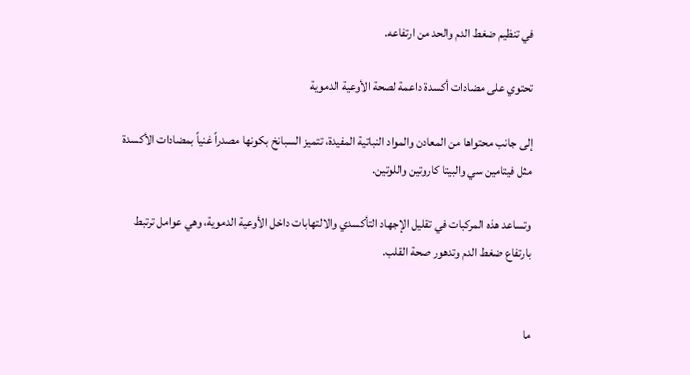في تنظيم ضغط الدم والحد من ارتفاعه.

تحتوي على مضادات أكسدة داعمة لصحة الأوعية الدموية

إلى جانب محتواها من المعادن والمواد النباتية المفيدة، تتميز السبانخ بكونها مصدراً غنياً بمضادات الأكسدة مثل فيتامين سي والبيتا كاروتين واللوتين.

وتساعد هذه المركبات في تقليل الإجهاد التأكسدي والالتهابات داخل الأوعية الدموية، وهي عوامل ترتبط بارتفاع ضغط الدم وتدهور صحة القلب.


ما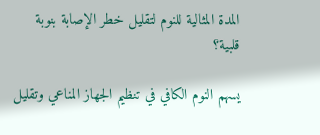المدة المثالية للنوم لتقليل خطر الإصابة بنوبة قلبية؟

يسهم النوم الكافي في تنظيم الجهاز المناعي وتقليل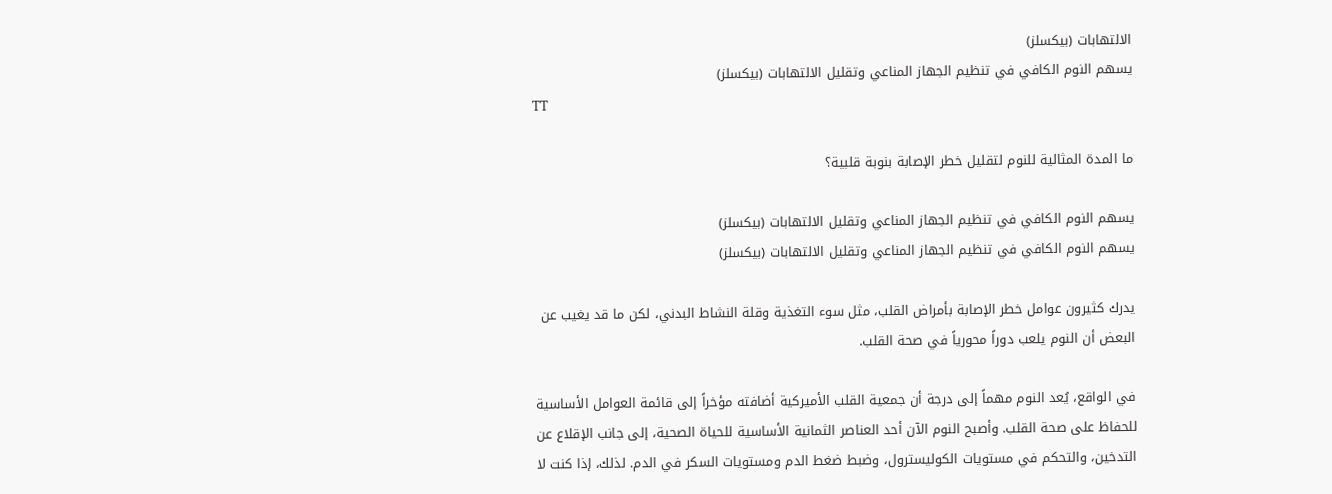الالتهابات (بيكسلز)
يسهم النوم الكافي في تنظيم الجهاز المناعي وتقليل الالتهابات (بيكسلز)
TT

ما المدة المثالية للنوم لتقليل خطر الإصابة بنوبة قلبية؟

يسهم النوم الكافي في تنظيم الجهاز المناعي وتقليل الالتهابات (بيكسلز)
يسهم النوم الكافي في تنظيم الجهاز المناعي وتقليل الالتهابات (بيكسلز)

يدرك كثيرون عوامل خطر الإصابة بأمراض القلب، مثل سوء التغذية وقلة النشاط البدني، لكن ما قد يغيب عن البعض أن النوم يلعب دوراً محورياً في صحة القلب.

في الواقع، يُعد النوم مهماً إلى درجة أن جمعية القلب الأميركية أضافته مؤخراً إلى قائمة العوامل الأساسية للحفاظ على صحة القلب. وأصبح النوم الآن أحد العناصر الثمانية الأساسية للحياة الصحية، إلى جانب الإقلاع عن التدخين، والتحكم في مستويات الكوليسترول، وضبط ضغط الدم ومستويات السكر في الدم. لذلك، إذا كنت لا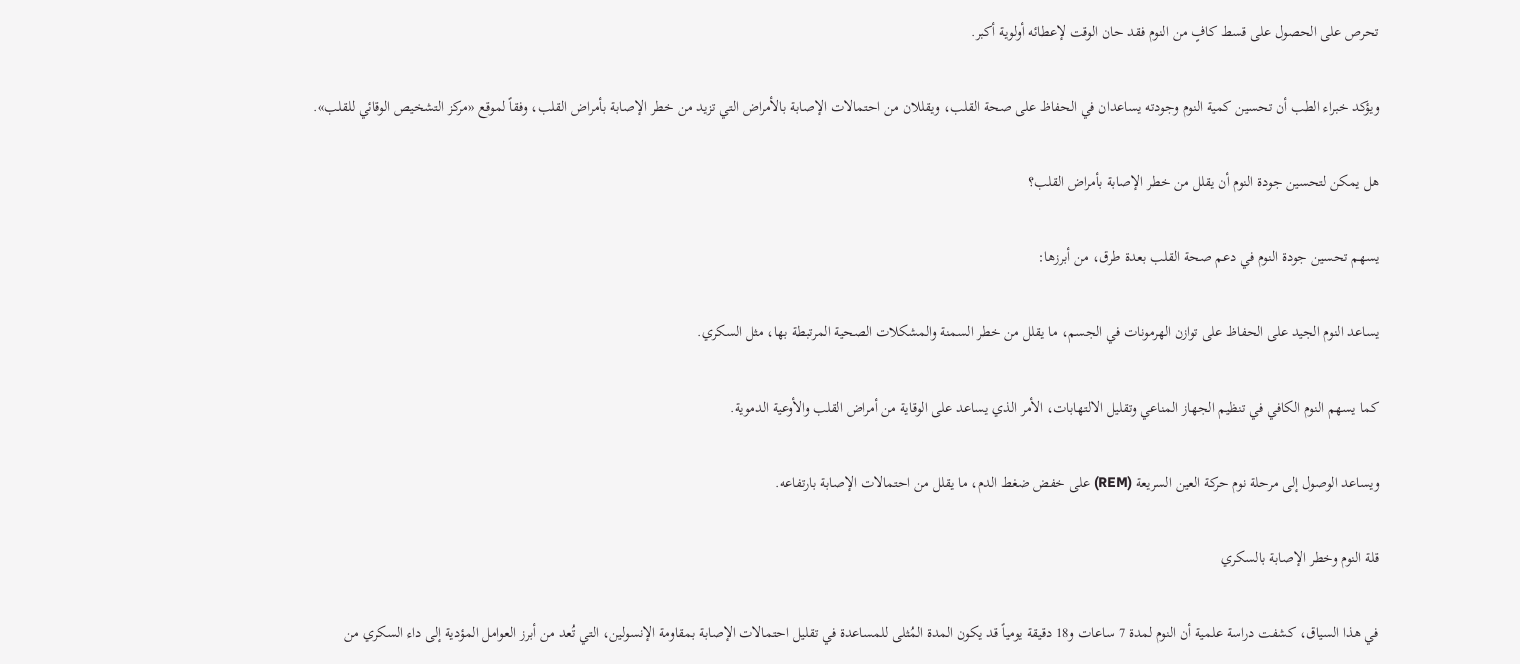تحرص على الحصول على قسط كافٍ من النوم فقد حان الوقت لإعطائه أولوية أكبر.

ويؤكد خبراء الطب أن تحسين كمية النوم وجودته يساعدان في الحفاظ على صحة القلب، ويقللان من احتمالات الإصابة بالأمراض التي تزيد من خطر الإصابة بأمراض القلب، وفقاً لموقع «مركز التشخيص الوقائي للقلب».

هل يمكن لتحسين جودة النوم أن يقلل من خطر الإصابة بأمراض القلب؟

يسهم تحسين جودة النوم في دعم صحة القلب بعدة طرق، من أبرزها:

يساعد النوم الجيد على الحفاظ على توازن الهرمونات في الجسم، ما يقلل من خطر السمنة والمشكلات الصحية المرتبطة بها، مثل السكري.

كما يسهم النوم الكافي في تنظيم الجهاز المناعي وتقليل الالتهابات، الأمر الذي يساعد على الوقاية من أمراض القلب والأوعية الدموية.

ويساعد الوصول إلى مرحلة نوم حركة العين السريعة (REM) على خفض ضغط الدم، ما يقلل من احتمالات الإصابة بارتفاعه.

قلة النوم وخطر الإصابة بالسكري

في هذا السياق، كشفت دراسة علمية أن النوم لمدة 7 ساعات و18 دقيقة يومياً قد يكون المدة المُثلى للمساعدة في تقليل احتمالات الإصابة بمقاومة الإنسولين، التي تُعد من أبرز العوامل المؤدية إلى داء السكري من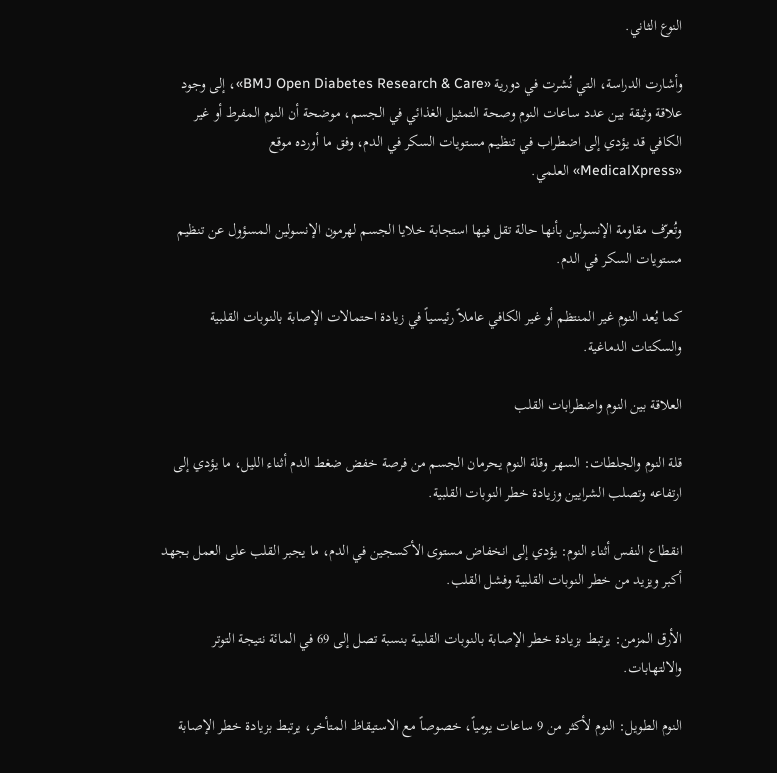النوع الثاني.

وأشارت الدراسة، التي نُشرت في دورية «BMJ Open Diabetes Research & Care»، إلى وجود علاقة وثيقة بين عدد ساعات النوم وصحة التمثيل الغذائي في الجسم، موضحة أن النوم المفرط أو غير الكافي قد يؤدي إلى اضطراب في تنظيم مستويات السكر في الدم، وفق ما أورده موقع «MedicalXpress» العلمي.

وتُعرّف مقاومة الإنسولين بأنها حالة تقل فيها استجابة خلايا الجسم لهرمون الإنسولين المسؤول عن تنظيم مستويات السكر في الدم.

كما يُعد النوم غير المنتظم أو غير الكافي عاملاً رئيسياً في زيادة احتمالات الإصابة بالنوبات القلبية والسكتات الدماغية.

العلاقة بين النوم واضطرابات القلب

قلة النوم والجلطات: السهر وقلة النوم يحرمان الجسم من فرصة خفض ضغط الدم أثناء الليل، ما يؤدي إلى ارتفاعه وتصلب الشرايين وزيادة خطر النوبات القلبية.

انقطاع النفس أثناء النوم: يؤدي إلى انخفاض مستوى الأكسجين في الدم، ما يجبر القلب على العمل بجهد أكبر ويزيد من خطر النوبات القلبية وفشل القلب.

الأرق المزمن: يرتبط بزيادة خطر الإصابة بالنوبات القلبية بنسبة تصل إلى 69 في المائة نتيجة التوتر والالتهابات.

النوم الطويل: النوم لأكثر من 9 ساعات يومياً، خصوصاً مع الاستيقاظ المتأخر، يرتبط بزيادة خطر الإصابة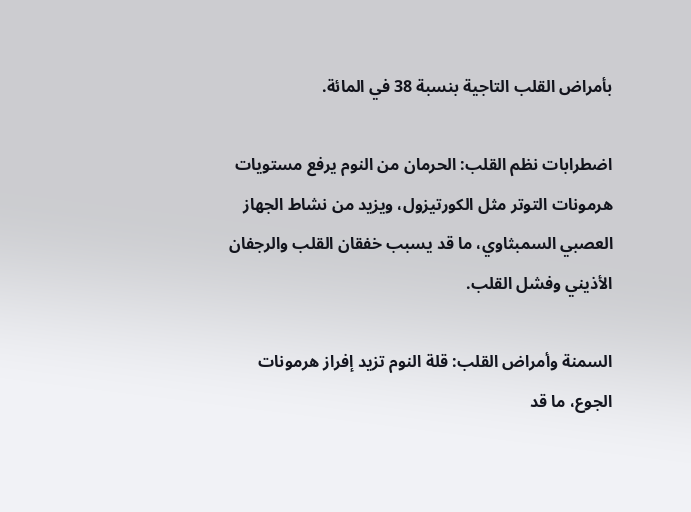بأمراض القلب التاجية بنسبة 38 في المائة.

اضطرابات نظم القلب: الحرمان من النوم يرفع مستويات هرمونات التوتر مثل الكورتيزول، ويزيد من نشاط الجهاز العصبي السمبثاوي، ما قد يسبب خفقان القلب والرجفان الأذيني وفشل القلب.

السمنة وأمراض القلب: قلة النوم تزيد إفراز هرمونات الجوع، ما قد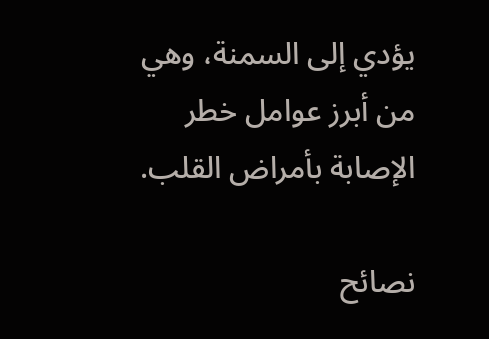يؤدي إلى السمنة، وهي من أبرز عوامل خطر الإصابة بأمراض القلب.

نصائح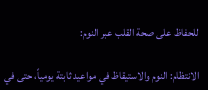للحفاظ على صحة القلب عبر النوم:

الانتظام: النوم والاستيقاظ في مواعيد ثابتة يومياً، حتى في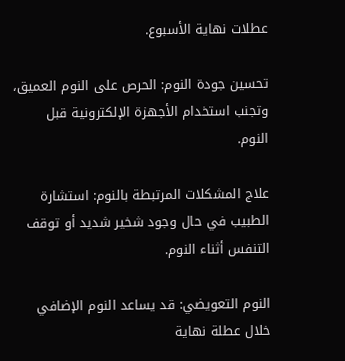عطلات نهاية الأسبوع.

تحسين جودة النوم: الحرص على النوم العميق، وتجنب استخدام الأجهزة الإلكترونية قبل النوم.

علاج المشكلات المرتبطة بالنوم: استشارة الطبيب في حال وجود شخير شديد أو توقف التنفس أثناء النوم.

النوم التعويضي: قد يساعد النوم الإضافي خلال عطلة نهاية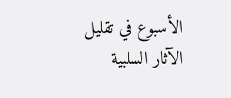الأسبوع في تقليل الآثار السلبية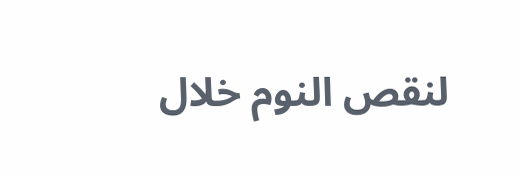لنقص النوم خلال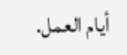أيام العمل.